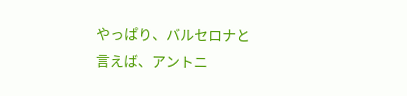やっぱり、バルセロナと言えば、アントニ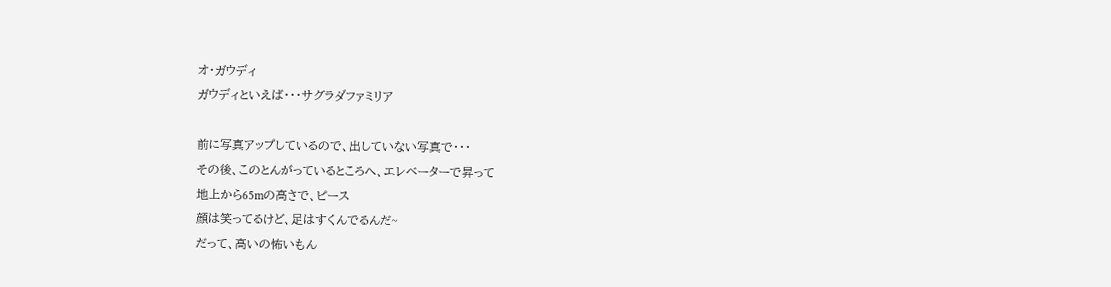オ・ガウディ
ガウディといえば・・・サグラダファミリア

前に写真アップしているので、出していない写真で・・・
その後、このとんがっているところへ、エレベーターで昇って
地上から65mの高さで、ピース
顔は笑ってるけど、足はすくんでるんだ~
だって、高いの怖いもん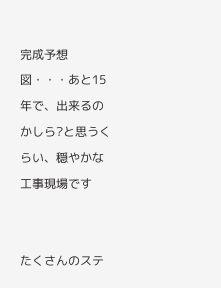完成予想図・・・あと15年で、出来るのかしら?と思うくらい、穏やかな工事現場です


たくさんのステ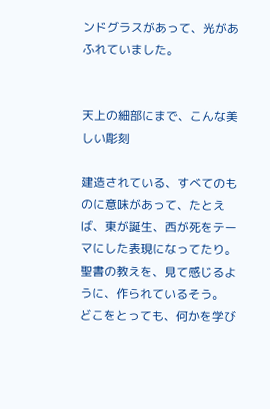ンドグラスがあって、光があふれていました。


天上の細部にまで、こんな美しい彫刻

建造されている、すべてのものに意味があって、たとえば、東が誕生、西が死をテーマにした表現になってたり。
聖書の教えを、見て感じるように、作られているそう。
どこをとっても、何かを学び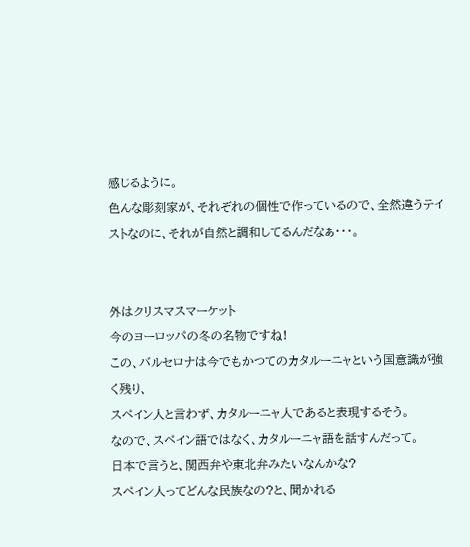感じるように。
色んな彫刻家が、それぞれの個性で作っているので、全然違うテイストなのに、それが自然と調和してるんだなぁ・・・。


外はクリスマスマーケット
今のヨーロッパの冬の名物ですね!
この、バルセロナは今でもかつてのカタルーニャという国意識が強く残り、
スペイン人と言わず、カタルーニャ人であると表現するそう。
なので、スペイン語ではなく、カタルーニャ語を話すんだって。
日本で言うと、関西弁や東北弁みたいなんかな?
スペイン人ってどんな民族なの?と、聞かれる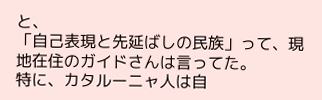と、
「自己表現と先延ばしの民族」って、現地在住のガイドさんは言ってた。
特に、カタルーニャ人は自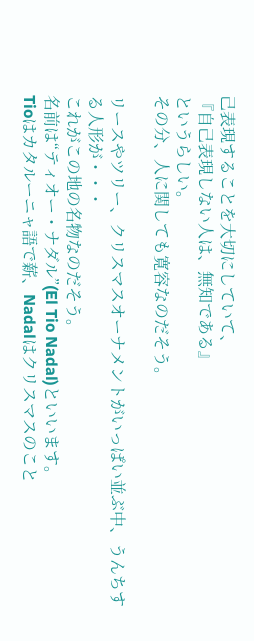己表現することを大切にしていて、
『自己表現しない人は、無知である』
というらしい。
その分、人に関しても寛容なのだそう。

リースやツリー、クリスマスオーナメントがいっぱい並ぶ中、うんちする人形が・・・
これがこの地の名物なのだそう。
名前は“ティオー・ナダル”(El Tio Nadal)といいます。
Tioはカタルーニャ語で薪、Nadalはクリスマスのこと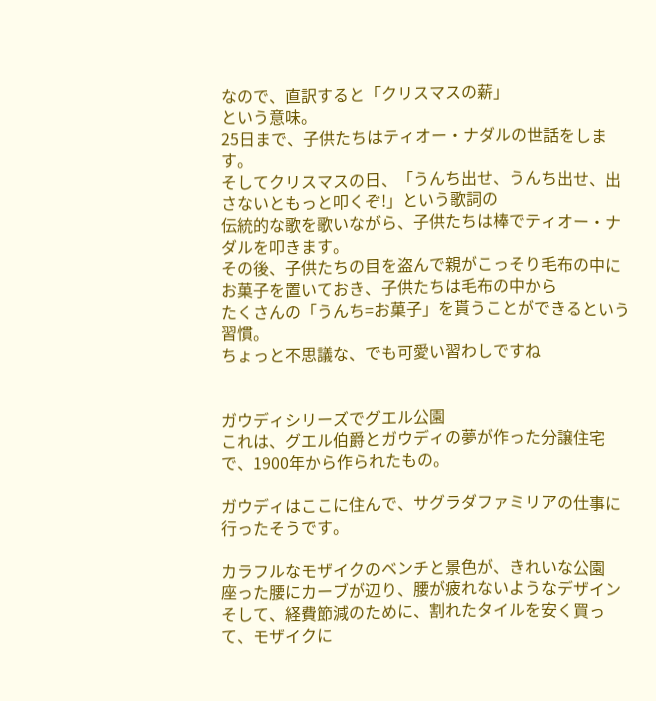なので、直訳すると「クリスマスの薪」
という意味。
25日まで、子供たちはティオー・ナダルの世話をします。
そしてクリスマスの日、「うんち出せ、うんち出せ、出さないともっと叩くぞ!」という歌詞の
伝統的な歌を歌いながら、子供たちは棒でティオー・ナダルを叩きます。
その後、子供たちの目を盗んで親がこっそり毛布の中にお菓子を置いておき、子供たちは毛布の中から
たくさんの「うんち=お菓子」を貰うことができるという習慣。
ちょっと不思議な、でも可愛い習わしですね


ガウディシリーズでグエル公園
これは、グエル伯爵とガウディの夢が作った分譲住宅で、1900年から作られたもの。

ガウディはここに住んで、サグラダファミリアの仕事に行ったそうです。

カラフルなモザイクのベンチと景色が、きれいな公園
座った腰にカーブが辺り、腰が疲れないようなデザイン
そして、経費節減のために、割れたタイルを安く買って、モザイクに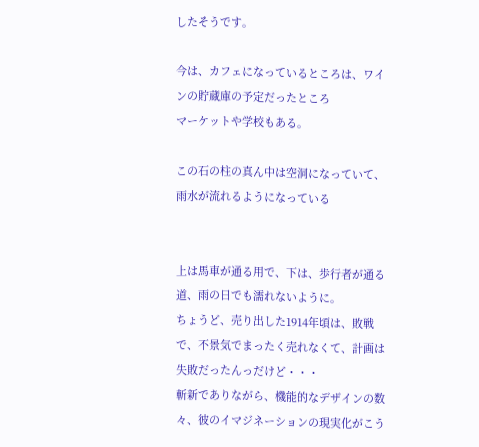したそうです。

今は、カフェになっているところは、ワインの貯蔵庫の予定だったところ
マーケットや学校もある。

この石の柱の真ん中は空洞になっていて、雨水が流れるようになっている


上は馬車が通る用で、下は、歩行者が通る道、雨の日でも濡れないように。
ちょうど、売り出した1914年頃は、敗戦で、不景気でまったく売れなくて、計画は失敗だったんっだけど・・・
斬新でありながら、機能的なデザインの数々、彼のイマジネーションの現実化がこう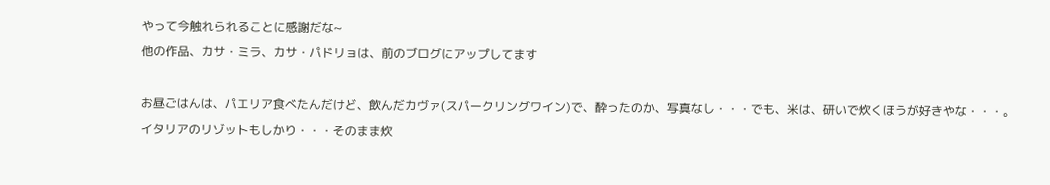やって今触れられることに感謝だな~
他の作品、カサ・ミラ、カサ・パドリョは、前のブログにアップしてます

お昼ごはんは、パエリア食べたんだけど、飲んだカヴァ(スパークリングワイン)で、酔ったのか、写真なし・・・でも、米は、研いで炊くほうが好きやな・・・。
イタリアのリゾットもしかり・・・そのまま炊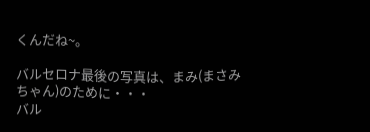くんだね~。

バルセロナ最後の写真は、まみ(まさみちゃん)のために・・・
バル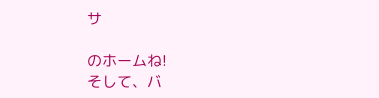サ

のホームね!
そして、バ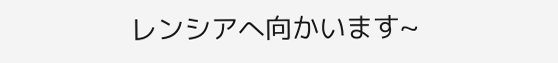レンシアへ向かいます~